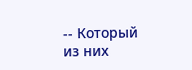-- Который из них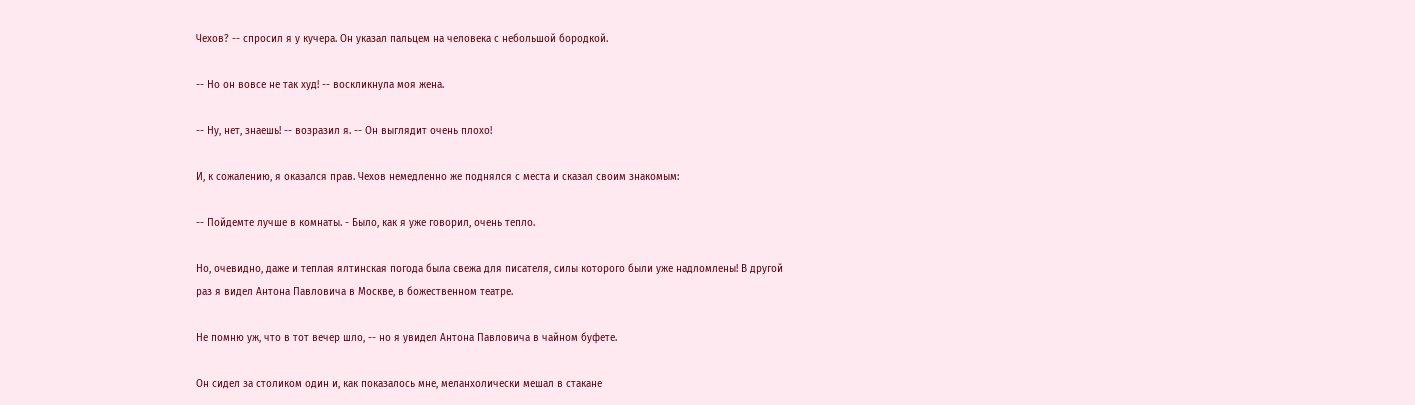Чехов? -- спросил я у кучера. Он указал пальцем на человека с небольшой бородкой.

-- Но он вовсе не так худ! -- воскликнула моя жена.

-- Ну, нет, знаешь! -- возразил я. -- Он выглядит очень плохо!

И, к сожалению, я оказался прав. Чехов немедленно же поднялся с места и сказал своим знакомым:

-- Пойдемте лучше в комнаты. - Было, как я уже говорил, очень тепло.

Но, очевидно, даже и теплая ялтинская погода была свежа для писателя, силы которого были уже надломлены! В другой раз я видел Антона Павловича в Москве, в божественном театре.

Не помню уж, что в тот вечер шло, -- но я увидел Антона Павловича в чайном буфете.

Он сидел за столиком один и, как показалось мне, меланхолически мешал в стакане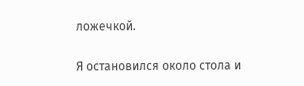ложечкой.

Я остановился около стола и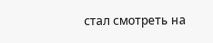стал смотреть на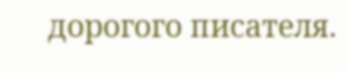дорогого писателя.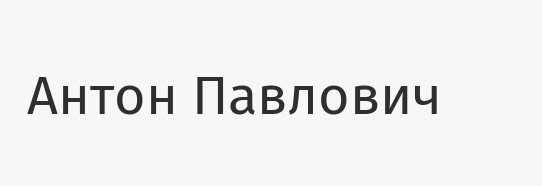Антон Павлович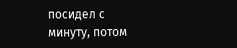посидел с минуту, потом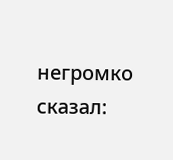негромко сказал: